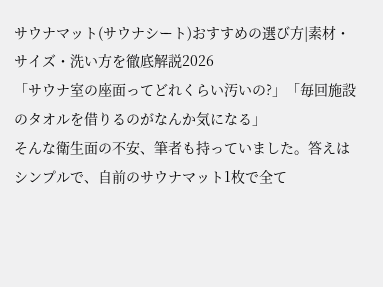サウナマット(サウナシート)おすすめの選び方|素材・サイズ・洗い方を徹底解説2026
「サウナ室の座面ってどれくらい汚いの?」「毎回施設のタオルを借りるのがなんか気になる」
そんな衛生面の不安、筆者も持っていました。答えはシンプルで、自前のサウナマット1枚で全て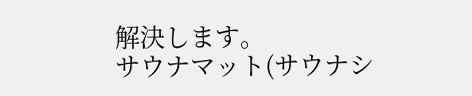解決します。
サウナマット(サウナシ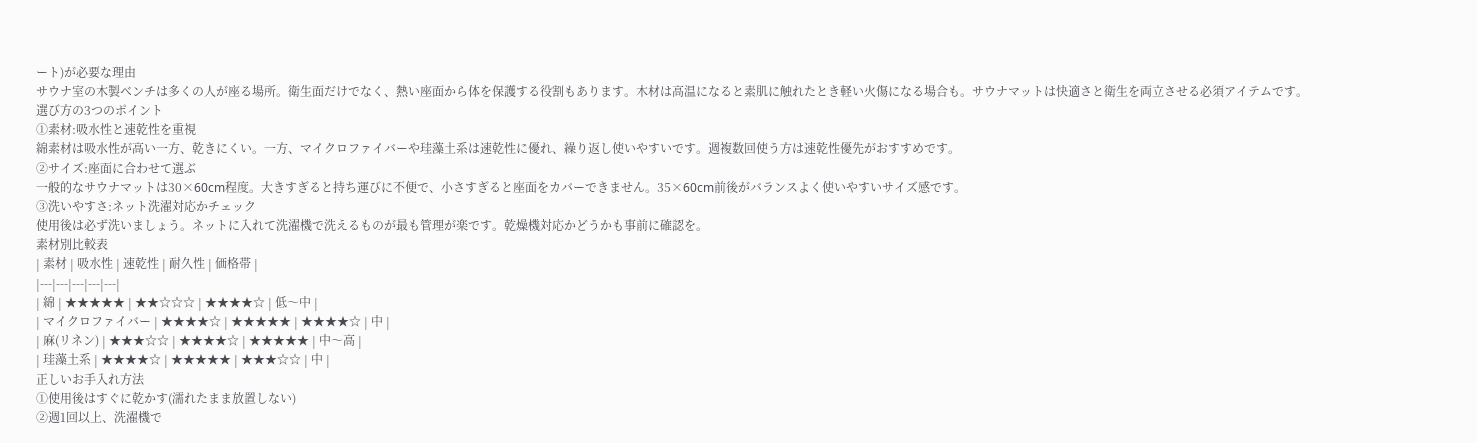ート)が必要な理由
サウナ室の木製ベンチは多くの人が座る場所。衛生面だけでなく、熱い座面から体を保護する役割もあります。木材は高温になると素肌に触れたとき軽い火傷になる場合も。サウナマットは快適さと衛生を両立させる必須アイテムです。
選び方の3つのポイント
①素材:吸水性と速乾性を重視
綿素材は吸水性が高い一方、乾きにくい。一方、マイクロファイバーや珪藻土系は速乾性に優れ、繰り返し使いやすいです。週複数回使う方は速乾性優先がおすすめです。
②サイズ:座面に合わせて選ぶ
一般的なサウナマットは30×60cm程度。大きすぎると持ち運びに不便で、小さすぎると座面をカバーできません。35×60cm前後がバランスよく使いやすいサイズ感です。
③洗いやすさ:ネット洗濯対応かチェック
使用後は必ず洗いましょう。ネットに入れて洗濯機で洗えるものが最も管理が楽です。乾燥機対応かどうかも事前に確認を。
素材別比較表
| 素材 | 吸水性 | 速乾性 | 耐久性 | 価格帯 |
|---|---|---|---|---|
| 綿 | ★★★★★ | ★★☆☆☆ | ★★★★☆ | 低〜中 |
| マイクロファイバー | ★★★★☆ | ★★★★★ | ★★★★☆ | 中 |
| 麻(リネン) | ★★★☆☆ | ★★★★☆ | ★★★★★ | 中〜高 |
| 珪藻土系 | ★★★★☆ | ★★★★★ | ★★★☆☆ | 中 |
正しいお手入れ方法
①使用後はすぐに乾かす(濡れたまま放置しない)
②週1回以上、洗濯機で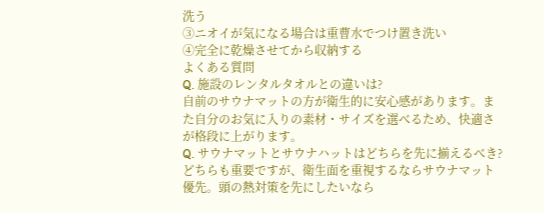洗う
③ニオイが気になる場合は重曹水でつけ置き洗い
④完全に乾燥させてから収納する
よくある質問
Q. 施設のレンタルタオルとの違いは?
自前のサウナマットの方が衛生的に安心感があります。また自分のお気に入りの素材・サイズを選べるため、快適さが格段に上がります。
Q. サウナマットとサウナハットはどちらを先に揃えるべき?
どちらも重要ですが、衛生面を重視するならサウナマット優先。頭の熱対策を先にしたいなら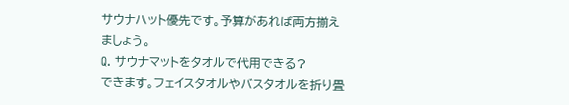サウナハット優先です。予算があれば両方揃えましょう。
Q. サウナマットをタオルで代用できる?
できます。フェイスタオルやバスタオルを折り畳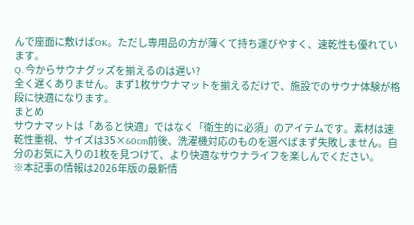んで座面に敷けばOK。ただし専用品の方が薄くて持ち運びやすく、速乾性も優れています。
Q. 今からサウナグッズを揃えるのは遅い?
全く遅くありません。まず1枚サウナマットを揃えるだけで、施設でのサウナ体験が格段に快適になります。
まとめ
サウナマットは「あると快適」ではなく「衛生的に必須」のアイテムです。素材は速乾性重視、サイズは35×60cm前後、洗濯機対応のものを選べばまず失敗しません。自分のお気に入りの1枚を見つけて、より快適なサウナライフを楽しんでください。
※本記事の情報は2026年版の最新情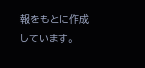報をもとに作成しています。